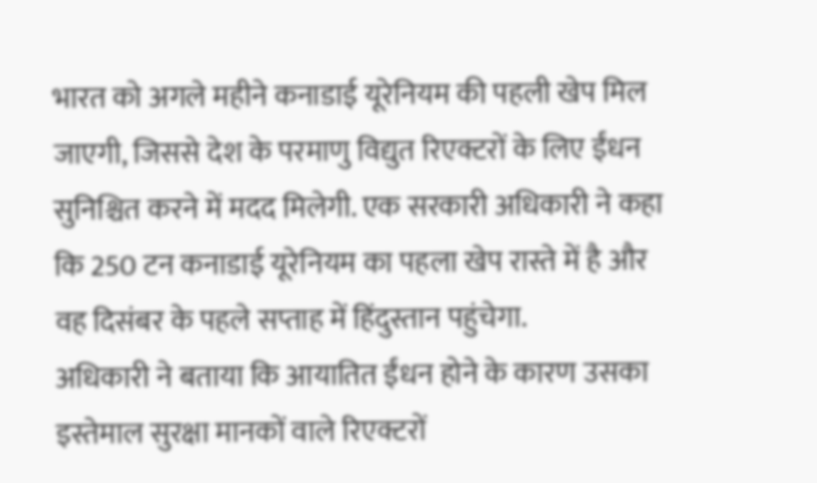भारत को अगले महीने कनाडाई यूरेनियम की पहली खेप मिल जाएगी, जिससे देश के परमाणु विद्युत रिएक्टरों के लिए ईंधन सुनिश्चित करने में मदद मिलेगी. एक सरकारी अधिकारी ने कहा कि 250 टन कनाडाई यूरेनियम का पहला खेप रास्ते में है और वह दिसंबर के पहले सप्ताह में हिंदुस्तान पहुंचेगा.
अधिकारी ने बताया कि आयातित ईंधन होने के कारण उसका इस्तेमाल सुरक्षा मानकों वाले रिएक्टरों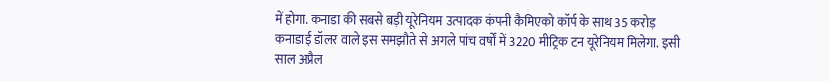में होगा. कनाडा की सबसे बड़ी यूरेनियम उत्पादक कंपनी कैमिएको कॉर्प के साथ 35 करोड़ कनाडाई डॉलर वाले इस समझौते से अगले पांच वर्षों में 3220 मीट्रिक टन यूरेनियम मिलेगा. इसी साल अप्रैल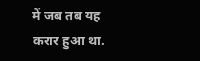में जब तब यह करार हुआ था.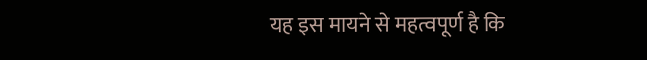यह इस मायने से महत्वपूर्ण है कि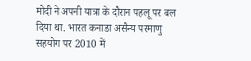मोदी ने अपनी यात्रा के दौरान पहलू पर बल दिया था. भारत कनाडा असैन्य परमाणु सहयोग पर 2010 में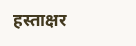हस्ताक्षर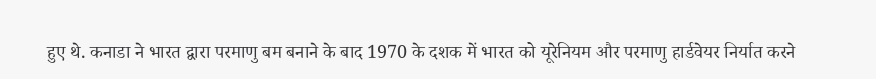हुए थे. कनाडा ने भारत द्वारा परमाणु बम बनाने के बाद 1970 के दशक में भारत को यूरेनियम और परमाणु हार्डवेयर निर्यात करने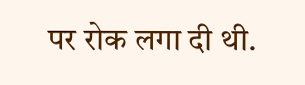पर रोक लगा दी थी.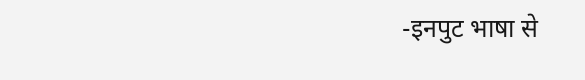-इनपुट भाषा से